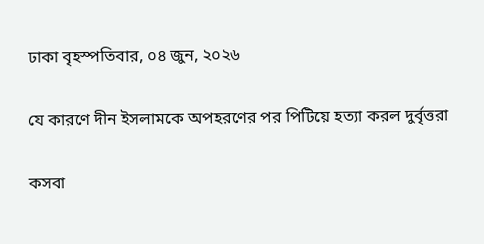ঢাকা বৃহস্পতিবার, ০৪ জুন, ২০২৬

যে কারণে দীন ইসলামকে অপহরণের পর পিটিয়ে হত্যা করল দুর্বৃত্তরা

কসবা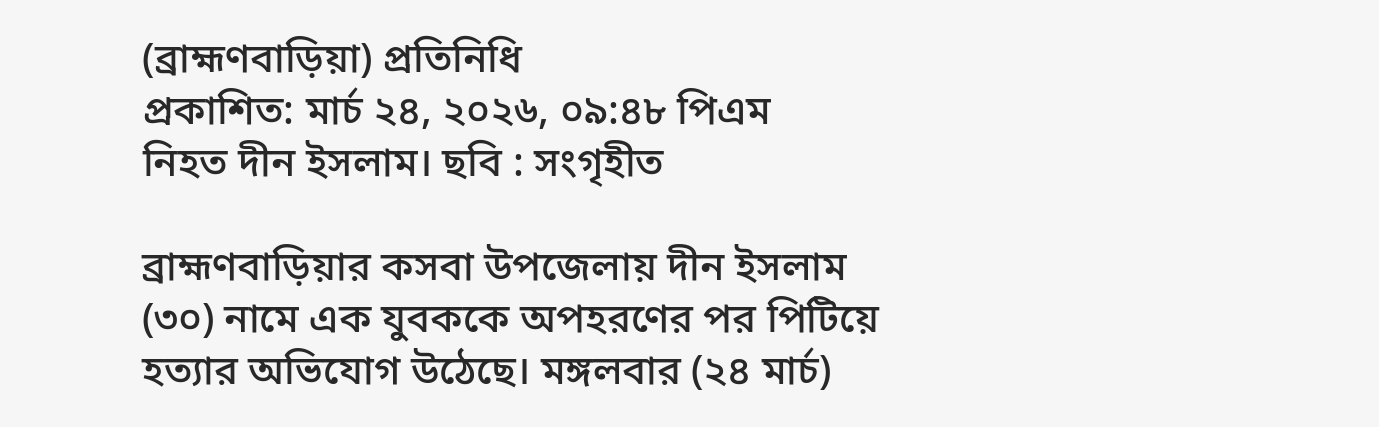(ব্রাহ্মণবাড়িয়া) প্রতিনিধি
প্রকাশিত: মার্চ ২৪, ২০২৬, ০৯:৪৮ পিএম
নিহত দীন ইসলাম। ছবি : সংগৃহীত

ব্রাহ্মণবাড়িয়ার কসবা উপজেলায় দীন ইসলাম (৩০) নামে এক যুবককে অপহরণের পর পিটিয়ে হত্যার অভিযোগ উঠেছে। মঙ্গলবার (২৪ মার্চ)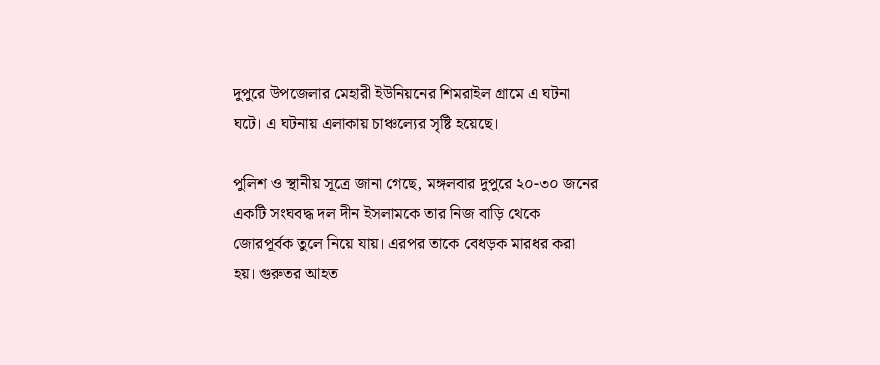দুপুরে উপজেলার মেহারী ইউনিয়নের শিমরাইল গ্রামে এ ঘটনা ঘটে। এ ঘটনায় এলাকায় চাঞ্চল্যের সৃষ্টি হয়েছে।

পুলিশ ও স্থানীয় সূত্রে জানা গেছে, মঙ্গলবার দুপুরে ২০-৩০ জনের একটি সংঘবদ্ধ দল দীন ইসলামকে তার নিজ বাড়ি থেকে জোরপূর্বক তুলে নিয়ে যায়। এরপর তাকে বেধড়ক মারধর করা হয়। গুরুতর আহত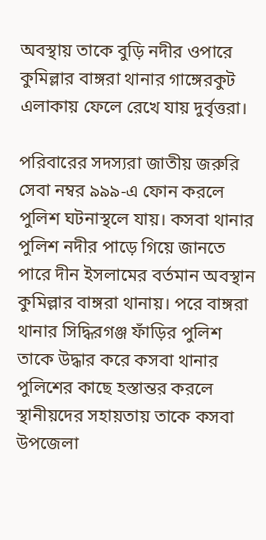অবস্থায় তাকে বুড়ি নদীর ওপারে কুমিল্লার বাঙ্গরা থানার গাঙ্গেরকুট এলাকায় ফেলে রেখে যায় দুর্বৃত্তরা।

পরিবারের সদস্যরা জাতীয় জরুরি সেবা নম্বর ৯৯৯-এ ফোন করলে পুলিশ ঘটনাস্থলে যায়। কসবা থানার পুলিশ নদীর পাড়ে গিয়ে জানতে পারে দীন ইসলামের বর্তমান অবস্থান কুমিল্লার বাঙ্গরা থানায়। পরে বাঙ্গরা থানার সিদ্ধিরগঞ্জ ফাঁড়ির পুলিশ তাকে উদ্ধার করে কসবা থানার পুলিশের কাছে হস্তান্তর করলে স্থানীয়দের সহায়তায় তাকে কসবা উপজেলা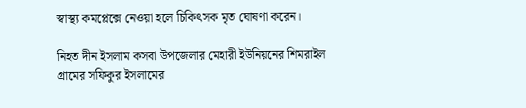স্বাস্থ্য কমপ্লেক্সে নেওয়া হলে চিকিৎসক মৃত ঘোষণা করেন।

নিহত দীন ইসলাম কসবা উপজেলার মেহারী ইউনিয়নের শিমরাইল গ্রামের সফিকুর ইসলামের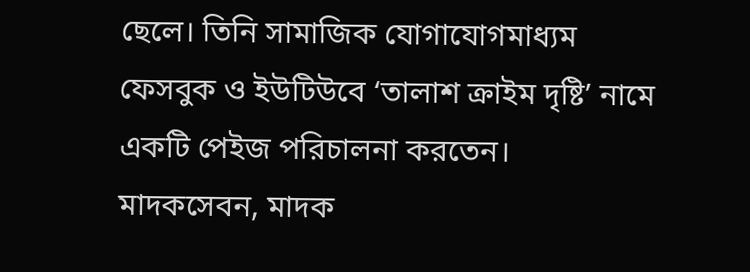ছেলে। তিনি সামাজিক যোগাযোগমাধ্যম ফেসবুক ও ইউটিউবে ‘তালাশ ক্রাইম দৃষ্টি’ নামে একটি পেইজ পরিচালনা করতেন। মাদকসেবন, মাদক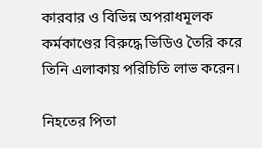কারবার ও বিভিন্ন অপরাধমূলক কর্মকাণ্ডের বিরুদ্ধে ভিডিও তৈরি করে তিনি এলাকায় পরিচিতি লাভ করেন।

নিহতের পিতা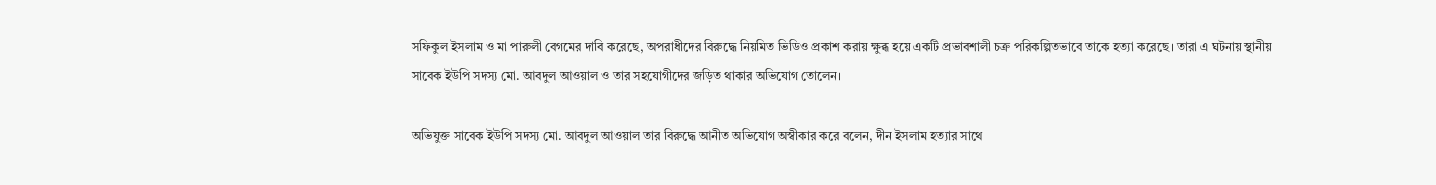সফিকুল ইসলাম ও মা পারুলী বেগমের দাবি করেছে, অপরাধীদের বিরুদ্ধে নিয়মিত ভিডিও প্রকাশ করায় ক্ষুব্ধ হয়ে একটি প্রভাবশালী চক্র পরিকল্পিতভাবে তাকে হত্যা করেছে। তারা এ ঘটনায় স্থানীয় সাবেক ইউপি সদস্য মো. আবদুল আওয়াল ও তার সহযোগীদের জড়িত থাকার অভিযোগ তোলেন।

অভিযুক্ত সাবেক ইউপি সদস্য মো. আবদুল আওয়াল তার বিরুদ্ধে আনীত অভিযোগ অস্বীকার করে বলেন, দীন ইসলাম হত্যার সাথে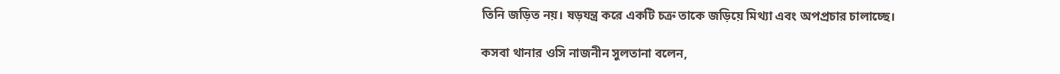তিনি জড়িত নয়। ষড়যন্ত্র করে একটি চক্র তাকে জড়িয়ে মিথ্যা এবং অপপ্রচার চালাচ্ছে।

কসবা থানার ওসি নাজনীন সুলতানা বলেন,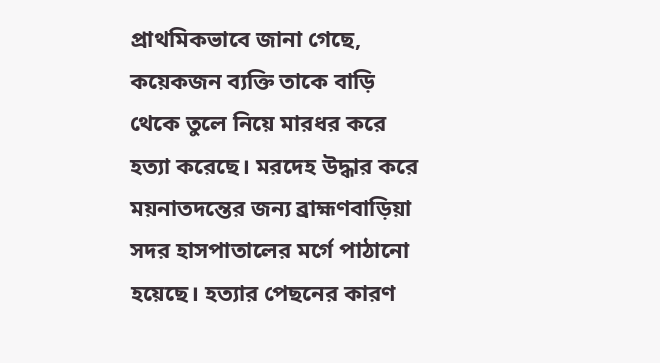প্রাথমিকভাবে জানা গেছে, কয়েকজন ব্যক্তি তাকে বাড়ি থেকে তুলে নিয়ে মারধর করে হত্যা করেছে। মরদেহ উদ্ধার করে ময়নাতদন্তের জন্য ব্রাহ্মণবাড়িয়া সদর হাসপাতালের মর্গে পাঠানো হয়েছে। হত্যার পেছনের কারণ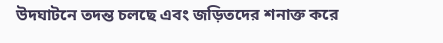উদঘাটনে তদন্ত চলছে এবং জড়িতদের শনাক্ত করে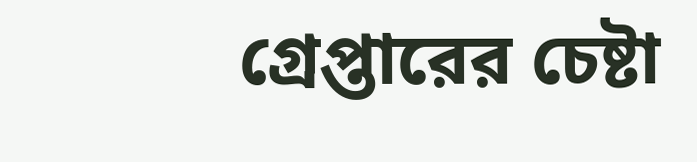গ্রেপ্তারের চেষ্টা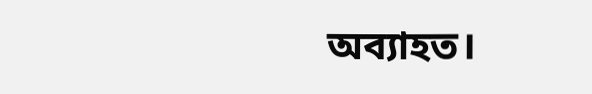অব্যাহত।